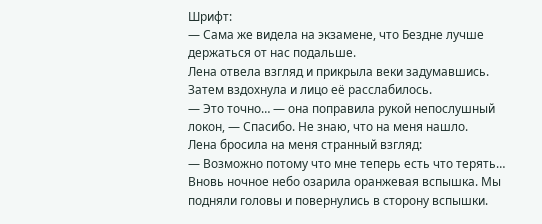Шрифт:
— Сама же видела на экзамене, что Бездне лучше держаться от нас подальше.
Лена отвела взгляд и прикрыла веки задумавшись. Затем вздохнула и лицо её расслабилось.
— Это точно… — она поправила рукой непослушный локон, — Спасибо. Не знаю, что на меня нашло.
Лена бросила на меня странный взгляд:
— Возможно потому что мне теперь есть что терять…
Вновь ночное небо озарила оранжевая вспышка. Мы подняли головы и повернулись в сторону вспышки.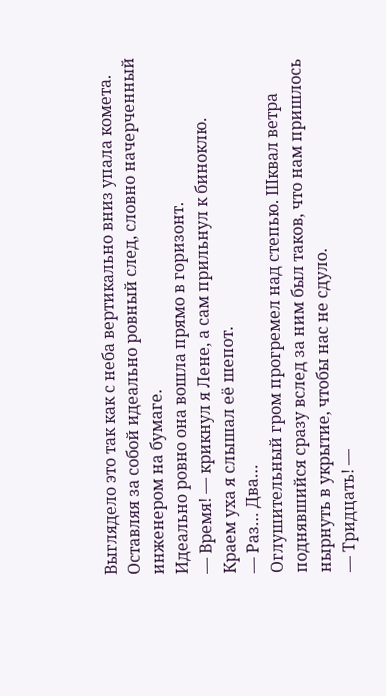Выглядело это так как с неба вертикально вниз упала комета. Оставляя за собой идеально ровный след, словно начерченный инженером на бумаге.
Идеально ровно она вошла прямо в горизонт.
— Время! — крикнул я Лене, а сам прильнул к биноклю.
Краем уха я слышал её шепот.
— Раз… Два…
Оглушительный гром прогремел над степью. Шквал ветра поднявшийся сразу вслед за ним был таков, что нам пришлось нырнуть в укрытие, чтобы нас не сдуло.
— Тридцать! —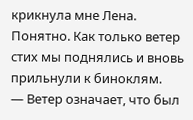крикнула мне Лена.
Понятно. Как только ветер стих мы поднялись и вновь прильнули к биноклям.
— Ветер означает, что был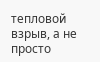тепловой взрыв, а не просто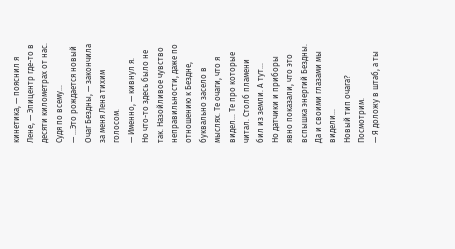кинетика, — пояснил я Лене, — Эпицентр где-то в десяти километрах от нас. Судя по всему…
— …Это рождается новый Очаг Бездны, — закончила за меня Лена тихим голосом.
— Именно, — кивнул я.
Но что-то здесь было не так. Назойливое чувство неправильности, даже по отношению к Бездне, буквально засело в мыслях. Те очаги, что я видел… Те про которые читал. Столб пламени бил из земли. А тут…
Но датчики и приборы явно показали, что это вспышка энергий Бездны. Да и своими глазами мы видели…
Новый тип очага? Посмотрим.
— Я доложу в штаб, а ты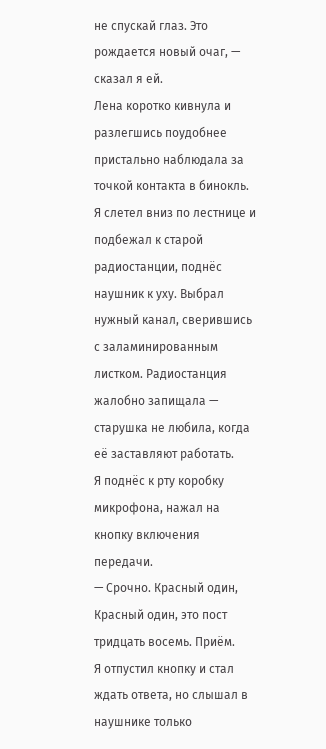не спускай глаз. Это рождается новый очаг, — сказал я ей.
Лена коротко кивнула и разлегшись поудобнее пристально наблюдала за точкой контакта в бинокль.
Я слетел вниз по лестнице и подбежал к старой радиостанции, поднёс наушник к уху. Выбрал нужный канал, сверившись с заламинированным листком. Радиостанция жалобно запищала — старушка не любила, когда её заставляют работать.
Я поднёс к рту коробку микрофона, нажал на кнопку включения передачи.
— Срочно. Красный один, Красный один, это пост тридцать восемь. Приём.
Я отпустил кнопку и стал ждать ответа, но слышал в наушнике только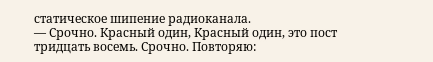статическое шипение радиоканала.
— Срочно. Красный один, Красный один, это пост тридцать восемь. Срочно. Повторяю: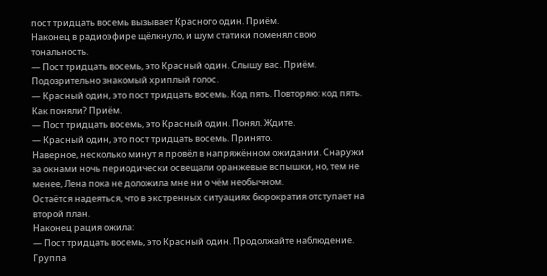пост тридцать восемь вызывает Красного один. Приём.
Наконец в радиоэфире щёлкнуло, и шум статики поменял свою тональность.
— Пост тридцать восемь, это Красный один. Слышу вас. Приём.
Подозрительно знакомый хриплый голос.
— Красный один, это пост тридцать восемь. Код пять. Повторяю: код пять. Как поняли? Приём.
— Пост тридцать восемь, это Красный один. Понял. Ждите.
— Красный один, это пост тридцать восемь. Принято.
Наверное, несколько минут я провёл в напряжённом ожидании. Снаружи за окнами ночь периодически освещали оранжевые вспышки, но, тем не менее, Лена пока не доложила мне ни о чём необычном.
Остаётся надеяться, что в экстренных ситуациях бюрократия отступает на второй план.
Наконец рация ожила:
— Пост тридцать восемь, это Красный один. Продолжайте наблюдение. Группа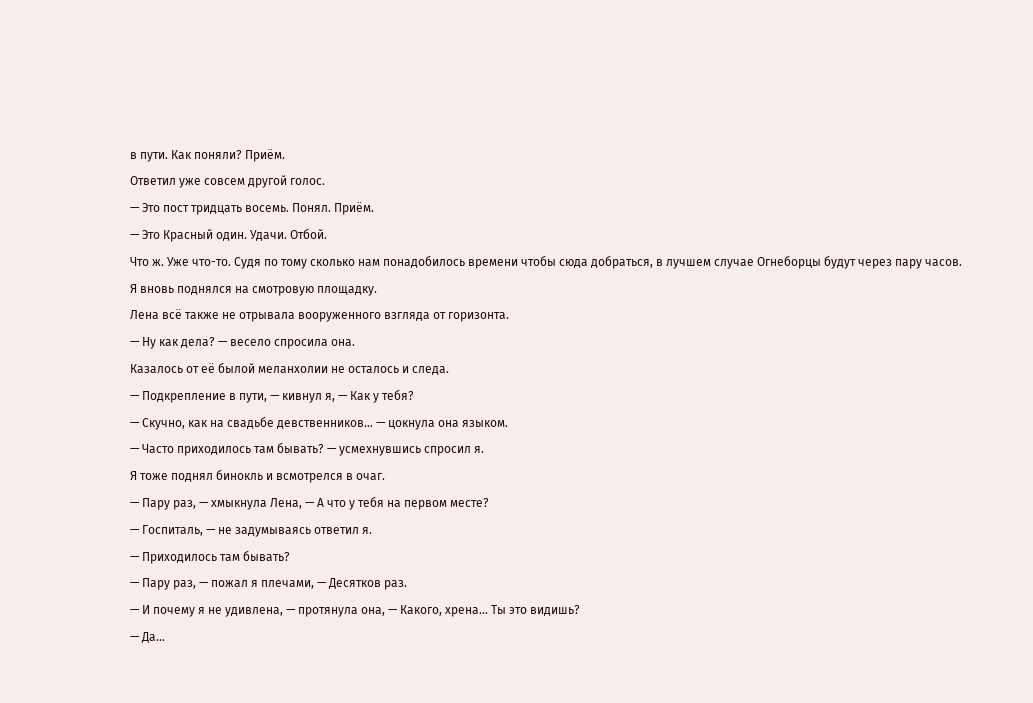в пути. Как поняли? Приём.
Ответил уже совсем другой голос.
— Это пост тридцать восемь. Понял. Приём.
— Это Красный один. Удачи. Отбой.
Что ж. Уже что-то. Судя по тому сколько нам понадобилось времени чтобы сюда добраться, в лучшем случае Огнеборцы будут через пару часов.
Я вновь поднялся на смотровую площадку.
Лена всё также не отрывала вооруженного взгляда от горизонта.
— Ну как дела? — весело спросила она.
Казалось от её былой меланхолии не осталось и следа.
— Подкрепление в пути, — кивнул я, — Как у тебя?
— Скучно, как на свадьбе девственников… — цокнула она языком.
— Часто приходилось там бывать? — усмехнувшись спросил я.
Я тоже поднял бинокль и всмотрелся в очаг.
— Пару раз, — хмыкнула Лена, — А что у тебя на первом месте?
— Госпиталь, — не задумываясь ответил я.
— Приходилось там бывать?
— Пару раз, — пожал я плечами, — Десятков раз.
— И почему я не удивлена, — протянула она, — Какого, хрена… Ты это видишь?
— Да…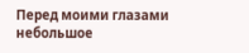Перед моими глазами небольшое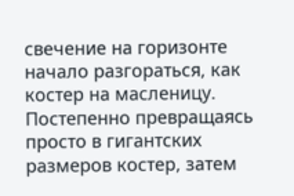свечение на горизонте начало разгораться, как костер на масленицу. Постепенно превращаясь просто в гигантских размеров костер, затем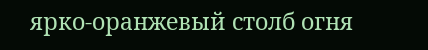ярко-оранжевый столб огня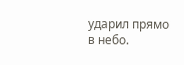ударил прямо в небо.